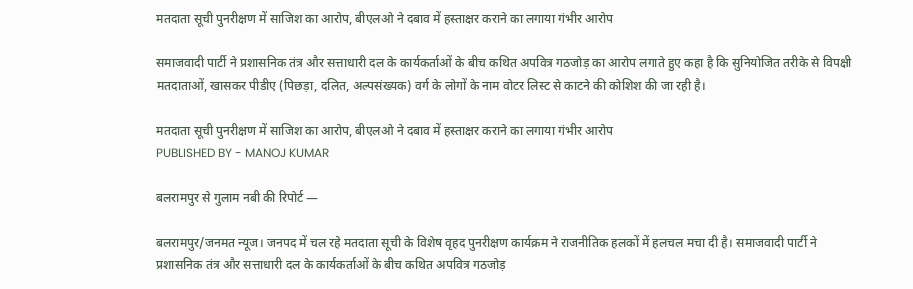मतदाता सूची पुनरीक्षण में साजिश का आरोप, बीएलओ ने दबाव में हस्ताक्षर कराने का लगाया गंभीर आरोप

समाजवादी पार्टी ने प्रशासनिक तंत्र और सत्ताधारी दल के कार्यकर्ताओं के बीच कथित अपवित्र गठजोड़ का आरोप लगाते हुए कहा है कि सुनियोजित तरीके से विपक्षी मतदाताओं, खासकर पीडीए (पिछड़ा, दलित, अल्पसंख्यक) वर्ग के लोगों के नाम वोटर लिस्ट से काटने की कोशिश की जा रही है।

मतदाता सूची पुनरीक्षण में साजिश का आरोप, बीएलओ ने दबाव में हस्ताक्षर कराने का लगाया गंभीर आरोप
PUBLISHED BY - MANOJ KUMAR

बलरामपुर से गुलाम नबी की रिपोर्ट —

बलरामपुर/जनमत न्यूज। जनपद में चल रहे मतदाता सूची के विशेष वृहद पुनरीक्षण कार्यक्रम ने राजनीतिक हलकों में हलचल मचा दी है। समाजवादी पार्टी ने प्रशासनिक तंत्र और सत्ताधारी दल के कार्यकर्ताओं के बीच कथित अपवित्र गठजोड़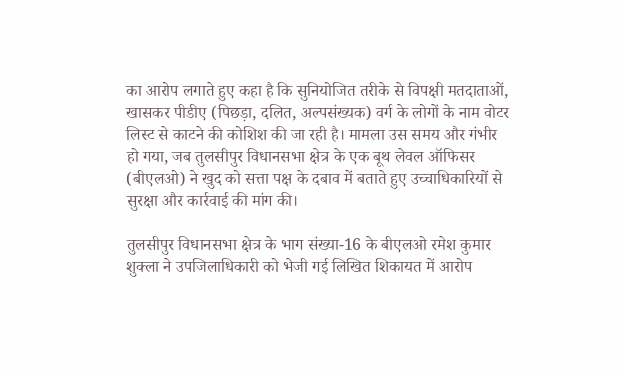का आरोप लगाते हुए कहा है कि सुनियोजित तरीके से विपक्षी मतदाताओं, खासकर पीडीए (पिछड़ा, दलित, अल्पसंख्यक) वर्ग के लोगों के नाम वोटर लिस्ट से काटने की कोशिश की जा रही है। मामला उस समय और गंभीर हो गया, जब तुलसीपुर विधानसभा क्षेत्र के एक बूथ लेवल ऑफिसर (बीएलओ) ने खुद को सत्ता पक्ष के दबाव में बताते हुए उच्चाधिकारियों से सुरक्षा और कार्रवाई की मांग की।

तुलसीपुर विधानसभा क्षेत्र के भाग संख्या-16 के बीएलओ रमेश कुमार शुक्ला ने उपजिलाधिकारी को भेजी गई लिखित शिकायत में आरोप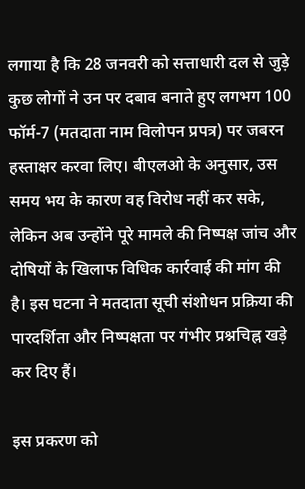लगाया है कि 28 जनवरी को सत्ताधारी दल से जुड़े कुछ लोगों ने उन पर दबाव बनाते हुए लगभग 100 फॉर्म-7 (मतदाता नाम विलोपन प्रपत्र) पर जबरन हस्ताक्षर करवा लिए। बीएलओ के अनुसार, उस समय भय के कारण वह विरोध नहीं कर सके, लेकिन अब उन्होंने पूरे मामले की निष्पक्ष जांच और दोषियों के खिलाफ विधिक कार्रवाई की मांग की है। इस घटना ने मतदाता सूची संशोधन प्रक्रिया की पारदर्शिता और निष्पक्षता पर गंभीर प्रश्नचिह्न खड़े कर दिए हैं।

इस प्रकरण को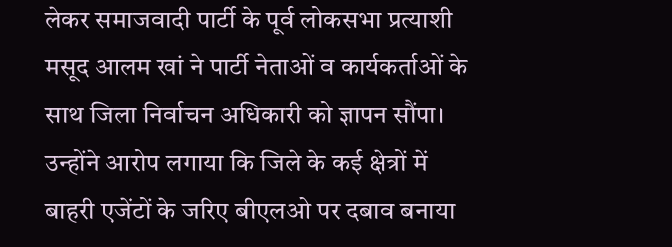लेकर समाजवादी पार्टी के पूर्व लोकसभा प्रत्याशी मसूद आलम खां ने पार्टी नेताओं व कार्यकर्ताओं के साथ जिला निर्वाचन अधिकारी को ज्ञापन सौंपा। उन्होंने आरोप लगाया कि जिले के कई क्षेत्रों में बाहरी एजेंटों के जरिए बीएलओ पर दबाव बनाया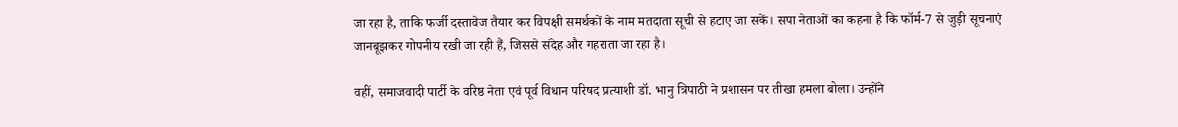जा रहा है, ताकि फर्जी दस्तावेज तैयार कर विपक्षी समर्थकों के नाम मतदाता सूची से हटाए जा सकें। सपा नेताओं का कहना है कि फॉर्म-7 से जुड़ी सूचनाएं जानबूझकर गोपनीय रखी जा रही हैं, जिससे संदेह और गहराता जा रहा है।

वहीं, समाजवादी पार्टी के वरिष्ठ नेता एवं पूर्व विधान परिषद प्रत्याशी डॉ. भानु त्रिपाठी ने प्रशासन पर तीखा हमला बोला। उन्होंने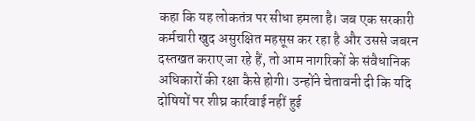कहा कि यह लोकतंत्र पर सीधा हमला है। जब एक सरकारी कर्मचारी खुद असुरक्षित महसूस कर रहा है और उससे जबरन दस्तखत कराए जा रहे हैं, तो आम नागरिकों के संवैधानिक अधिकारों की रक्षा कैसे होगी। उन्होंने चेतावनी दी कि यदि दोषियों पर शीघ्र कार्रवाई नहीं हुई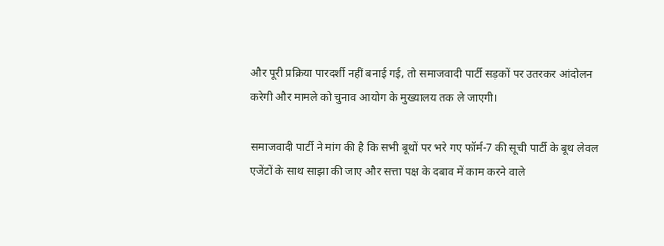और पूरी प्रक्रिया पारदर्शी नहीं बनाई गई, तो समाजवादी पार्टी सड़कों पर उतरकर आंदोलन करेगी और मामले को चुनाव आयोग के मुख्यालय तक ले जाएगी।

समाजवादी पार्टी ने मांग की है कि सभी बूथों पर भरे गए फॉर्म-7 की सूची पार्टी के बूथ लेवल एजेंटों के साथ साझा की जाए और सत्ता पक्ष के दबाव में काम करने वाले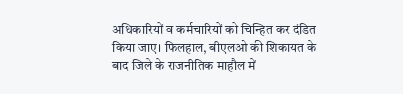अधिकारियों व कर्मचारियों को चिन्हित कर दंडित किया जाए। फिलहाल, बीएलओ की शिकायत के बाद जिले के राजनीतिक माहौल में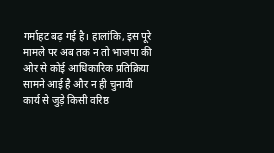गर्माहट बढ़ गई है। हालांकि, इस पूरे मामले पर अब तक न तो भाजपा की ओर से कोई आधिकारिक प्रतिक्रिया सामने आई है और न ही चुनावी कार्य से जुड़े किसी वरिष्ठ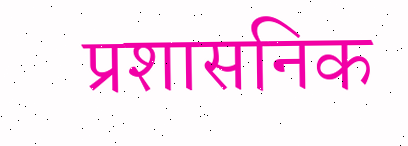प्रशासनिक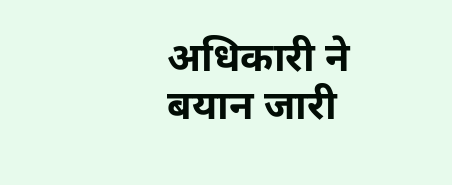अधिकारी ने बयान जारी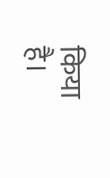किया है।